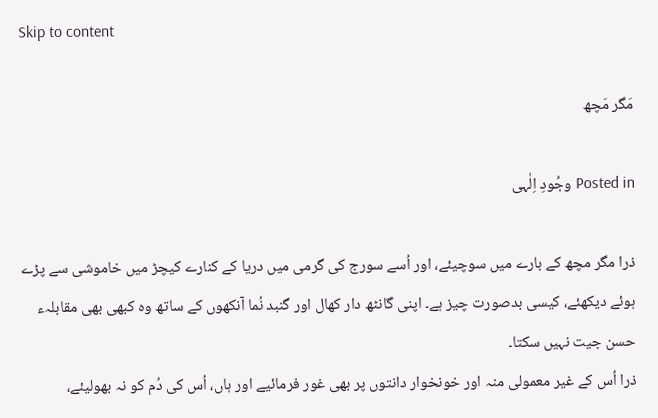Skip to content

مَگر مَچھ

Posted in وجُودِ اِلٰہی

ذرا مگر مچھ کے بارے میں سوچیئے، اور اُسے سورج کی گرمی میں دریا کے کنارے کیچڑ میں خاموشی سے پڑے ہوئے دیکھئے، کیسی بدصورت چیز ہے۔ اپنی گانٹھ دار کھال اور گنبد نُما آنکھوں کے ساتھ وہ کبھی بھی مقابلہء حسن جیت نہیں سکتا۔
ذرا اُس کے غیر معمولی منہ اور خونخوار دانتوں پر بھی غور فرمائیے اور ہاں، اُس کی دُم کو نہ بھولیئے،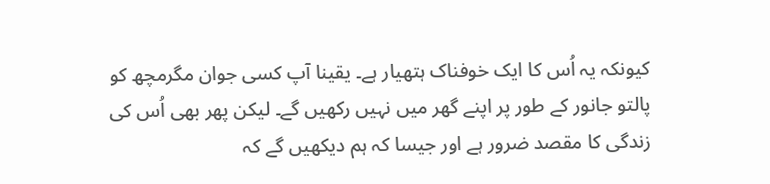کیونکہ یہ اُس کا ایک خوفناک ہتھیار ہے۔ یقینا آپ کسی جوان مگرمچھ کو پالتو جانور کے طور پر اپنے گھر میں نہیں رکھیں گے۔ لیکن پھر بھی اُس کی زندگی کا مقصد ضرور ہے اور جیسا کہ ہم دیکھیں گے کہ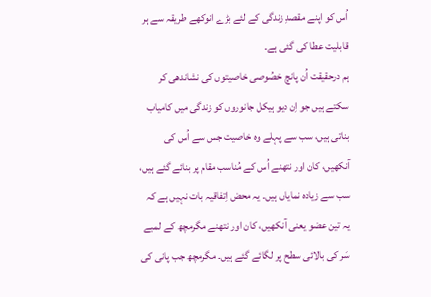اُس کو اپنے مقصدِ زندگی کے لئے بڑے انوکھے طریقہ سے ہر قابلیت عطا کی گئی ہے۔
ہم درحقیقت اُن پانچ خصُوصی خاصیتوں کی نشاندھی کر سکتے ہیں جو اِن دیو ہیکل جانوروں کو زندگی میں کامیاب بناتی ہیں، سب سے پہلے وہ خاصیت جس سے اُس کی آنکھیں، کان اور نتھنے اُس کے مُناسب مقام پر بنائے گئے ہیں، سب سے زیادہ نمایاں ہیں۔ یہ محض اِتفاقیہ بات نہیں ہے کہ یہ تین عضو یعنی آنکھیں، کان اور نتھنے مگرمچھ کے لمبے سَر کی بالائی سطح پر لگائے گئے ہیں۔ مگرمچھ جب پانی کی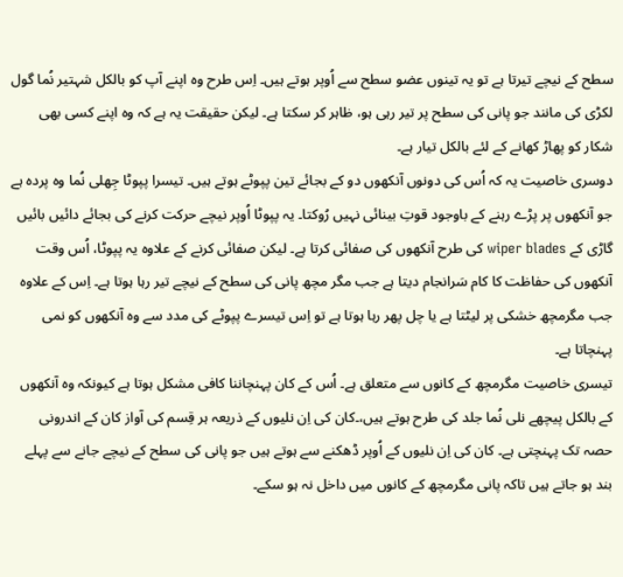سطح کے نیچے تیرتا ہے تو یہ تینوں عضو سطح سے اُوپر ہوتے ہیں۔ اِس طرح وہ اپنے آپ کو بالکل شہتیر نُما گول لکڑی کی مانند جو پانی کی سطح پر تیر رہی ہو، ظاہر کر سکتا ہے۔ لیکن حقیقت یہ ہے کہ وہ اپنے کسی بھی شکار کو پھاڑ کھانے کے لئے بالکل تیار ہے۔
دوسری خاصیت یہ کہ اُس کی دونوں آنکھوں دو کے بجائے تین پپوٹے ہوتے ہیں۔ تیسرا پپوٹا جِھلی نُما وہ پردہ ہے جو آنکھوں پر پڑے رہنے کے باوجود قوتِ بینائی نہیں رُوکتا۔ یہ پپوٹا اُوپر نیچے حرکت کرنے کی بجائے دائیں بائیں گاڑی کے wiper blades کی طرح آنکھوں کی صفائی کرتا ہے۔ لیکن صفائی کرنے کے علاوہ یہ پپوٹا، اُس وقت آنکھوں کی حفاظت کا کام سَرانجام دیتا ہے جب مگر مچھ پانی کی سطح کے نیچے تیر رہا ہوتا ہے۔ اِس کے علاوہ جب مگرمچھ خشکی پر لیٹتا ہے یا چل پھر رہا ہوتا ہے تو اِس تیسرے پپوٹے کی مدد سے وہ آنکھوں کو نمی پہنچاتا ہے۔
تیسری خاصیت مگرمچھ کے کانوں سے متعلق ہے۔ اُس کے کان پہنچاننا کافی مشکل ہوتا ہے کیونکہ وہ آنکھوں کے بالکل پیچھے نلی نُما جلد کی طرح ہوتے ہیں،۔کان کی اِن نلیوں کے ذریعہ ہر قِسم کی آواز کان کے اندرونی حصہ تک پہنچتی ہے۔ کان کی اِن نلیوں کے اُوپر ڈھکنے سے ہوتے ہیں جو پانی کی سطح کے نیچے جانے سے پہلے بند ہو جاتے ہیں تاکہ پانی مگرمچھ کے کانوں میں داخل نہ ہو سکے۔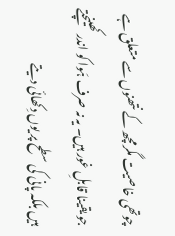چوتھی خاصیت مگرمچھ کے نتھنوں سے متعلق ہے جو یقینا قابلِ غور ہیں۔ یہ نہ صرف ہَوا کو اندر کھینچتے ہیں بلکہ پانی کی سطح پر یوں دِکھائی دیتے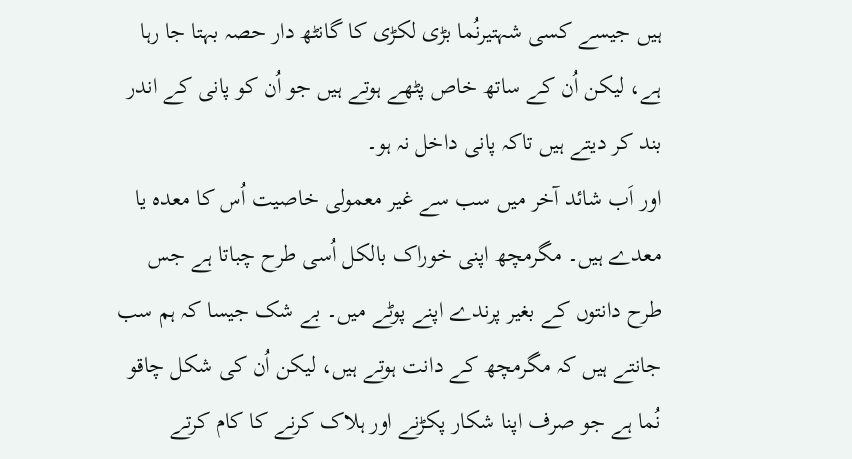ہیں جیسے کسی شہتیرنُما بڑی لکڑی کا گانٹھ دار حصہ بہتا جا رہا ہے، لیکن اُن کے ساتھ خاص پٹھے ہوتے ہیں جو اُن کو پانی کے اندر بند کر دیتے ہیں تاکہ پانی داخل نہ ہو۔
اور اَب شائد آخر میں سب سے غیر معمولی خاصیت اُس کا معدہ یا معدے ہیں۔ مگرمچھ اپنی خوراک بالکل اُسی طرح چباتا ہے جس طرح دانتوں کے بغیر پرندے اپنے پوٹے میں۔ بے شک جیسا کہ ہم سب جانتے ہیں کہ مگرمچھ کے دانت ہوتے ہیں، لیکن اُن کی شکل چاقو نُما ہے جو صرف اپنا شکار پکڑنے اور ہلاک کرنے کا کام کرتے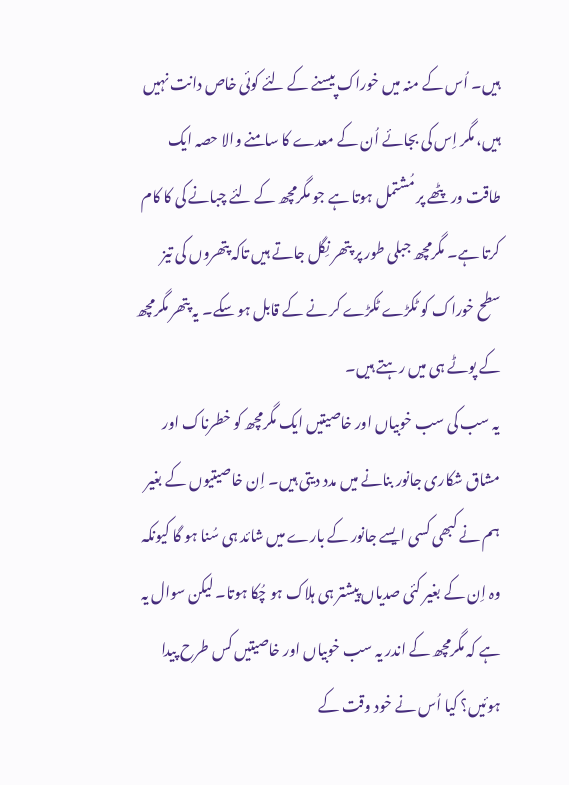ہیں۔ اُس کے منہ میں خوراک پیسنے کے لئے کوئی خاص دانت نہیں ہیں، مگر اِس کی بجائے اُن کے معدے کا سامنے والا حصہ ایک طاقت ور پٹھے پر مُشتمل ہوتا ہے جو مگرمچھ کے لئے چبانے کی کا کام کرتا ہے۔ مگرمچھ جبلی طور پر پتھر نِگل جاتے ہیں تاکہ پتھروں کی تیز سطح خوراک کو ٹکڑے ٹکڑے کر نے کے قابل ہو سکے۔ یہ پتھر مگرمچھ کے پوٹے ہی میں رہتے ہیں۔
یہ سب کی سب خوبیاں اور خاصیتیں ایک مگرمچھ کو خطرناک اور مشاق شکاری جانور بنانے میں مدد دیتی ہیں۔ اِن خاصیتیوں کے بغیر ہم نے کبھی کسی ایسے جانور کے بارے میں شائد ہی سُنا ہو گا کیونکہ وہ اِن کے بغیر کئی صدیاں پیشتر ہی ہلاک ہو چُکا ہوتا۔ لیکن سوال یہ ہے کہ مگرمچھ کے اندر یہ سب خوبیاں اور خاصیتیں کس طرح پیدا ہوئیں؟ کیا اُس نے خود وقت کے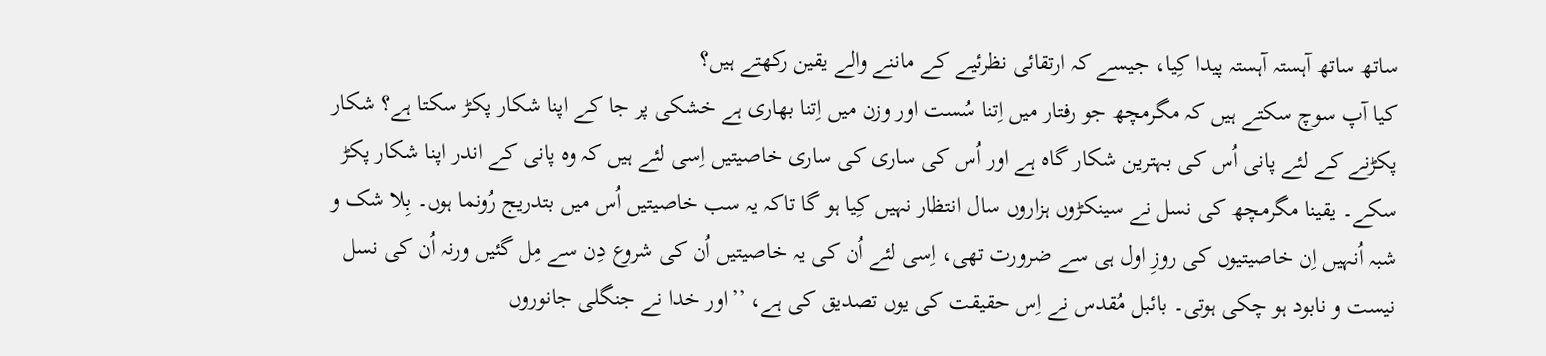ساتھ ساتھ آہستہ آہستہ پیدا کِیا، جیسے کہ ارتقائی نظرئیے کے ماننے والے یقین رکھتے ہیں؟
کیا آپ سوچ سکتے ہیں کہ مگرمچھ جو رفتار میں اِتنا سُست اور وزن میں اِتنا بھاری ہے خشکی پر جا کے اپنا شکار پکڑ سکتا ہے؟ شکار پکڑنے کے لئے پانی اُس کی بہترین شکار گاہ ہے اور اُس کی ساری کی ساری خاصیتیں اِسی لئے ہیں کہ وہ پانی کے اندر اپنا شکار پکڑ سکے۔ یقینا مگرمچھ کی نسل نے سینکڑوں ہزاروں سال انتظار نہیں کِیا ہو گا تاکہ یہ سب خاصیتیں اُس میں بتدریج رُونما ہوں۔ بِلا شک و شبہ اُنہیں اِن خاصیتیوں کی روزِ اول ہی سے ضرورت تھی، اِسی لئے اُن کی یہ خاصیتیں اُن کی شروع دِن سے مِل گئیں ورنہ اُن کی نسل نیست و نابود ہو چکی ہوتی۔ بائبل مُقدس نے اِس حقیقت کی یوں تصدیق کی ہے، ’’اور خدا نے جنگلی جانوروں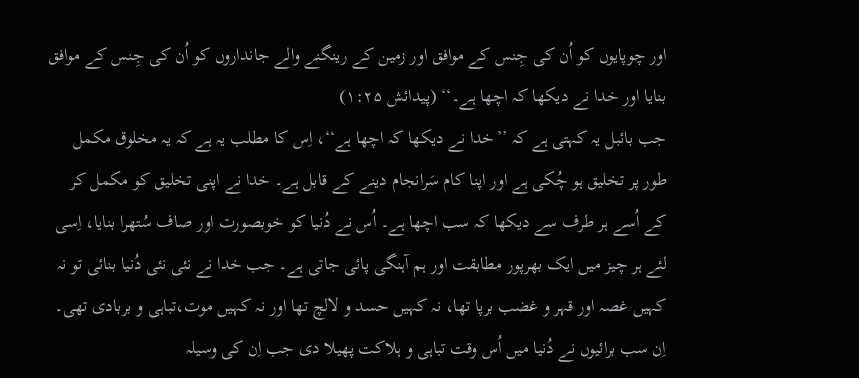اور چوپایوں کو اُن کی جِنس کے موافق اور زمین کے رینگنے والے جانداروں کو اُن کی جِنس کے موافق بنایا اور خدا نے دیکھا کہ اچھا ہے۔‘‘ (پیدائش ۱:۲۵)
جب بائبل یہ کہتی ہے کہ ’’خدا نے دیکھا کہ اچھا ہے‘‘، اِس کا مطلب یہ ہے کہ یہ مخلوق مکمل طور پر تخلیق ہو چُکی ہے اور اپنا کام سَرانجام دینے کے قابل ہے۔ خدا نے اپنی تخلیق کو مکمل کر کے اُسے ہر طرف سے دیکھا کہ سب اچھا ہے۔ اُس نے دُنیا کو خوبصورت اور صاف سُتھرا بنایا، اِسی لئے ہر چیز میں ایک بھرپور مطابقت اور ہم آہنگی پائی جاتی ہے۔ جب خدا نے نئی نئی دُنیا بنائی تو نہ کہیں غصہ اور قہر و غضب برپا تھا، نہ کہیں حسد و لالچ تھا اور نہ کہیں موت،تباہی و بربادی تھی۔ اِن سب برائیوں نے دُنیا میں اُس وقت تباہی و ہلاکت پھیلا دی جب اِن کی وسیلہ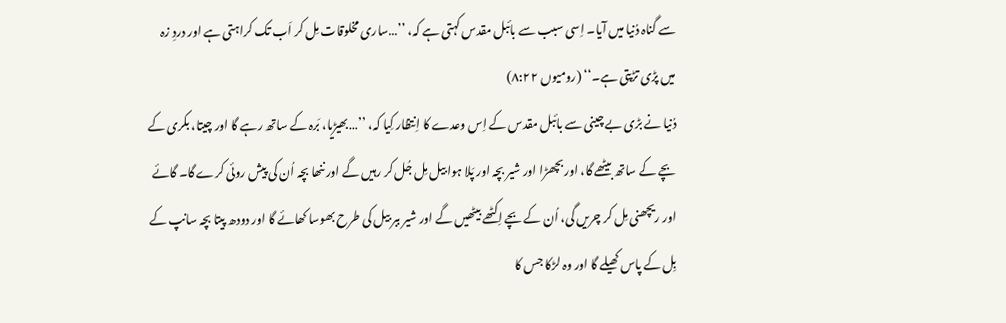سے گناہ دُنیا میں آیا۔ اِسی سبب سے بائبل مقدس کہتی ہے کہ، ’’…ساری مخلوقات مِل کر اَب تک کراہتی ہے اور دردِ زہ میں پڑی تڑپتی ہے۔‘‘ (رومیوں ۸:۲۲)
دُنیا نے بڑی بے چینی سے بائبل مقدس کے اِس وعدے کا اِنتظار کِیا کہ، ’’…بھیڑیا، بَرہ کے ساتھ رہے گا اور چیتا، بکری کے بچے کے ساتھ بیٹھے گا، اور بچھڑا اور شیر بچہ اور پَلا ہوا بیل مِل جُل کر رہیں گے اور ننھا بچہ اُن کی پیش روئی کرے گا۔ گائے اور ریچھنی مِل کر چریں گی، اُن کے بچے اِکٹھے بیٹھیں گے اور شیر ببر بیل کی طرح بھوسا کھائے گا اور دودھ پیتا بچہ سانپ کے بِل کے پاس کھیلے گا اور وہ لڑکا جس کا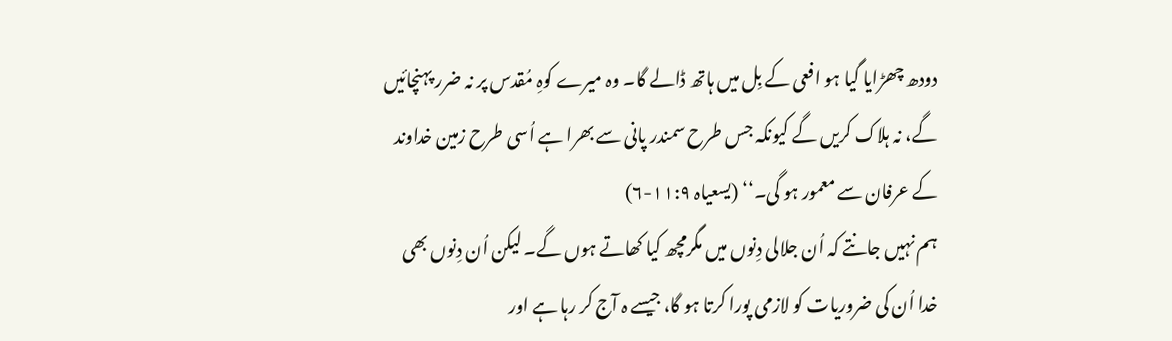دودھ چھڑایا گیا ہو افعی کے بِل میں ہاتھ ڈالے گا۔ وہ میرے کوہِ مُقدس پر نہ ضرر پہنچائیں گے، نہ ہلاک کریں گے کیونکہ جس طرح سمندر پانی سے بھرا ہے اُسی طرح زمین خداوند کے عرفان سے معمور ہو گی۔‘‘ (یسعیاہ ۱۱:۹-۶)
ہم نہیں جانتے کہ اُن جلالی دِنوں میں مگرمچھ کیا کھاتے ہوں گے۔ لیکن اُن دِنوں بھی خدا اُن کی ضروریات کو لازمی پورا کرتا ہو گا، جیسے ہ آج کر رہا ہے اور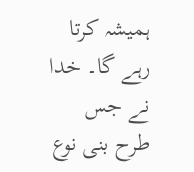ہمیشہ کرتا رہے گا۔ خدا نے جس طرح بنی نوع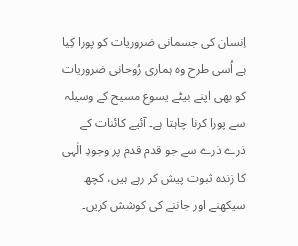اِنسان کی جسمانی ضروریات کو پورا کِیا ہے اُسی طرح وہ ہماری رُوحانی ضروریات کو بھی اپنے بیٹے یسوع مسیح کے وسیلہ سے پورا کرنا چاہتا ہے۔ آئیے کائنات کے ذرے ذرے سے جو قدم قدم پر وجودِ الٰہی کا زندہ ثبوت پیش کر رہے ہیں، کچھ سیکھنے اور جاننے کی کوشش کریں۔